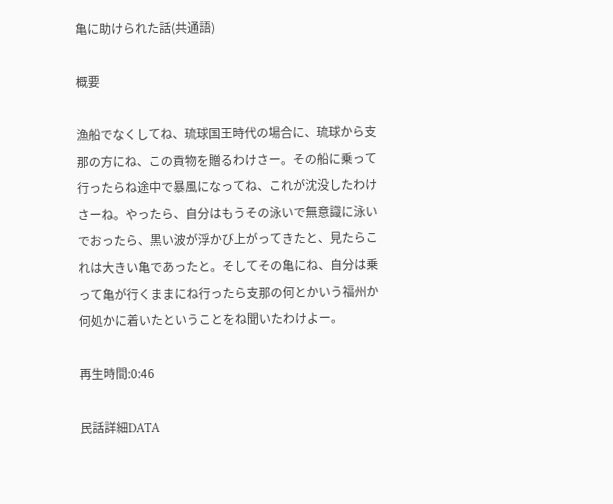亀に助けられた話(共通語)

概要

漁船でなくしてね、琉球国王時代の場合に、琉球から支那の方にね、この貢物を贈るわけさー。その船に乗って行ったらね途中で暴風になってね、これが沈没したわけさーね。やったら、自分はもうその泳いで無意識に泳いでおったら、黒い波が浮かび上がってきたと、見たらこれは大きい亀であったと。そしてその亀にね、自分は乗って亀が行くままにね行ったら支那の何とかいう福州か何処かに着いたということをね聞いたわけよー。

再生時間:0:46

民話詳細DATA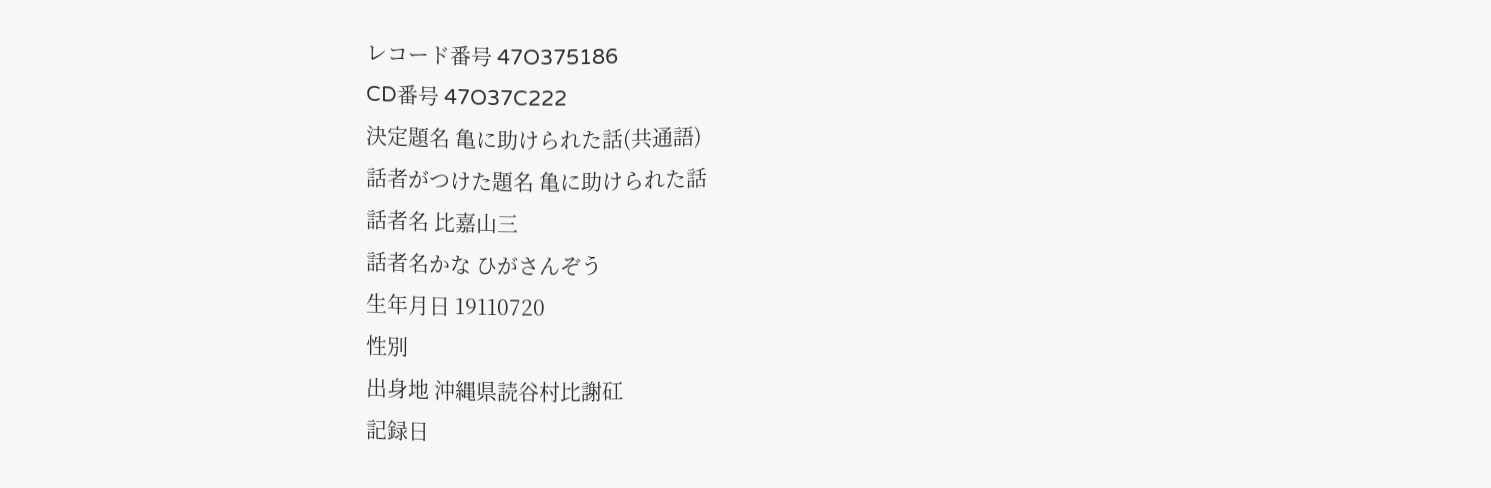レコード番号 47O375186
CD番号 47O37C222
決定題名 亀に助けられた話(共通語)
話者がつけた題名 亀に助けられた話
話者名 比嘉山三
話者名かな ひがさんぞう
生年月日 19110720
性別
出身地 沖縄県読谷村比謝矼
記録日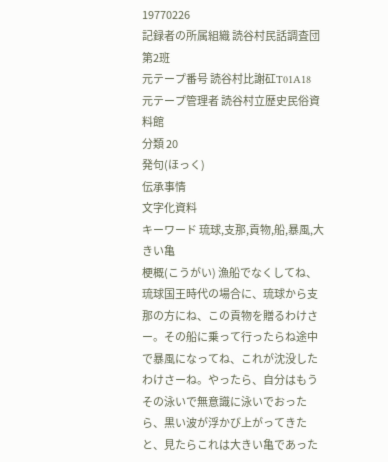19770226
記録者の所属組織 読谷村民話調査団第2班
元テープ番号 読谷村比謝矼T01A18
元テープ管理者 読谷村立歴史民俗資料館
分類 20
発句(ほっく)
伝承事情
文字化資料
キーワード 琉球,支那,貢物,船,暴風,大きい亀
梗概(こうがい) 漁船でなくしてね、琉球国王時代の場合に、琉球から支那の方にね、この貢物を贈るわけさー。その船に乗って行ったらね途中で暴風になってね、これが沈没したわけさーね。やったら、自分はもうその泳いで無意識に泳いでおったら、黒い波が浮かび上がってきたと、見たらこれは大きい亀であった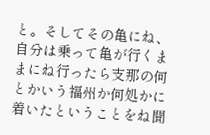と。そしてその亀にね、自分は乗って亀が行くままにね行ったら支那の何とかいう福州か何処かに着いたということをね聞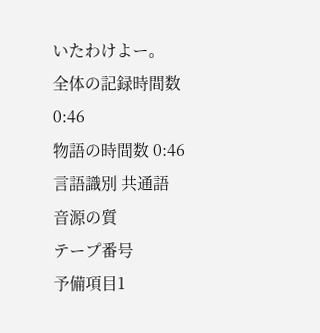いたわけよー。
全体の記録時間数 0:46
物語の時間数 0:46
言語識別 共通語
音源の質
テープ番号
予備項目1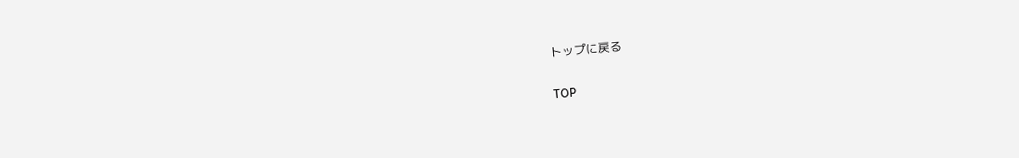トップに戻る

TOP